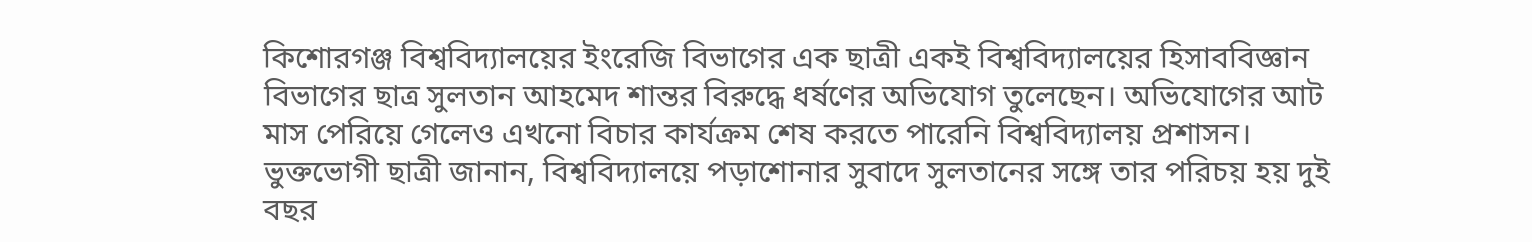কিশোরগঞ্জ বিশ্ববিদ্যালয়ের ইংরেজি বিভাগের এক ছাত্রী একই বিশ্ববিদ্যালয়ের হিসাববিজ্ঞান বিভাগের ছাত্র সুলতান আহমেদ শান্তর বিরুদ্ধে ধর্ষণের অভিযোগ তুলেছেন। অভিযোগের আট মাস পেরিয়ে গেলেও এখনো বিচার কার্যক্রম শেষ করতে পারেনি বিশ্ববিদ্যালয় প্রশাসন।
ভুক্তভোগী ছাত্রী জানান, বিশ্ববিদ্যালয়ে পড়াশোনার সুবাদে সুলতানের সঙ্গে তার পরিচয় হয় দুই বছর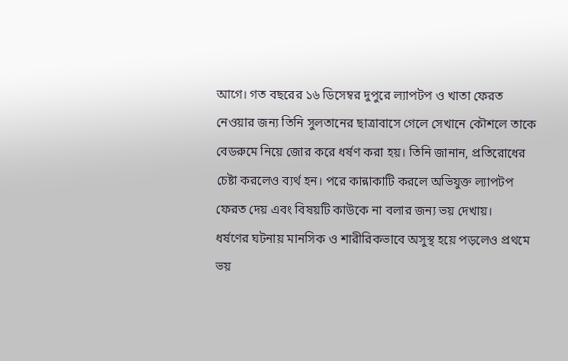আগে। গত বছরের ১৬ ডিসেম্বর দুপুরে ল্যাপটপ ও খাতা ফেরত নেওয়ার জন্য তিনি সুলতানের ছাত্রাবাসে গেলে সেখানে কৌশলে তাকে বেডরুমে নিয়ে জোর করে ধর্ষণ করা হয়। তিনি জানান, প্রতিরোধের চেষ্টা করলেও ব্যর্থ হন। পরে কান্নাকাটি করলে অভিযুক্ত ল্যাপটপ ফেরত দেয় এবং বিষয়টি কাউকে না বলার জন্য ভয় দেখায়।
ধর্ষণের ঘটনায় মানসিক ও শারীরিকভাবে অসুস্থ হয়ে পড়লেও প্রথমে ভয়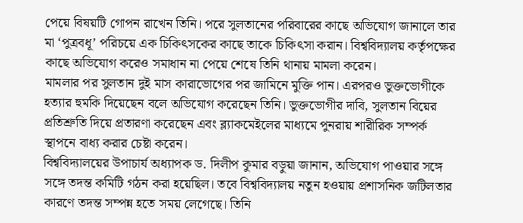পেয়ে বিষয়টি গোপন রাখেন তিনি। পরে সুলতানের পরিবারের কাছে অভিযোগ জানালে তার মা ‘পুত্রবধূ’ পরিচয়ে এক চিকিৎসকের কাছে তাকে চিকিৎসা করান। বিশ্ববিদ্যালয় কর্তৃপক্ষের কাছে অভিযোগ করেও সমাধান না পেয়ে শেষে তিনি থানায় মামলা করেন।
মামলার পর সুলতান দুই মাস কারাভোগের পর জামিনে মুক্তি পান। এরপরও ভুক্তভোগীকে হত্যার হুমকি দিয়েছেন বলে অভিযোগ করেছেন তিনি। ভুক্তভোগীর দাবি, সুলতান বিয়ের প্রতিশ্রুতি দিয়ে প্রতারণা করেছেন এবং ব্ল্যাকমেইলের মাধ্যমে পুনরায় শারীরিক সম্পর্ক স্থাপনে বাধ্য করার চেষ্টা করেন।
বিশ্ববিদ্যালয়ের উপাচার্য অধ্যাপক ড. দিলীপ কুমার বড়ুয়া জানান, অভিযোগ পাওয়ার সঙ্গে সঙ্গে তদন্ত কমিটি গঠন করা হয়েছিল। তবে বিশ্ববিদ্যালয় নতুন হওয়ায় প্রশাসনিক জটিলতার কারণে তদন্ত সম্পন্ন হতে সময় লেগেছে। তিনি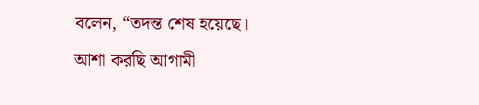বলেন, “তদন্ত শেষ হয়েছে। আশা করছি আগামী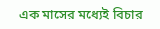এক মাসের মধ্যেই বিচার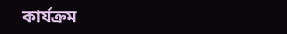কার্যক্রম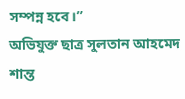সম্পন্ন হবে।”
অভিযুক্ত ছাত্র সুলতান আহমেদ শান্ত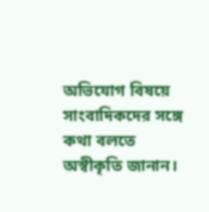অভিযোগ বিষয়ে সাংবাদিকদের সঙ্গে কথা বলতে অস্বীকৃতি জানান।